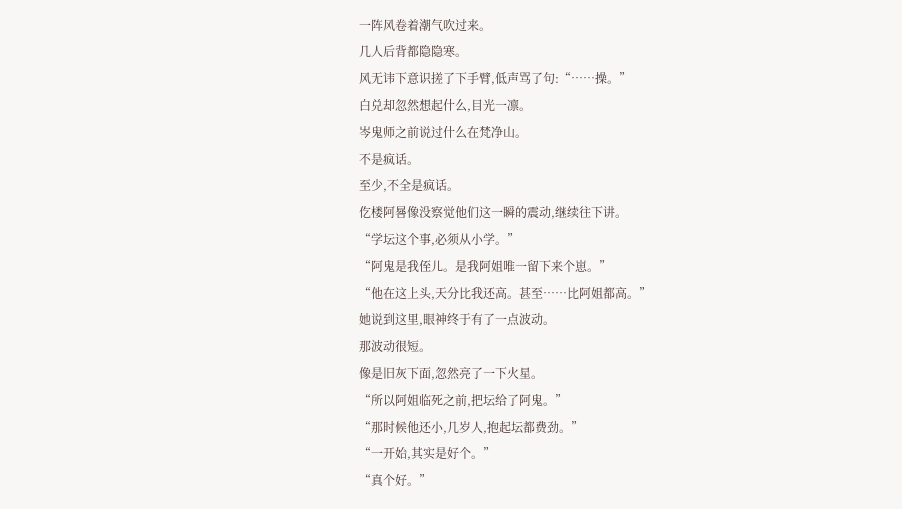一阵风卷着潮气吹过来。
几人后背都隐隐寒。
风无讳下意识搓了下手臂,低声骂了句:“……操。”
白兑却忽然想起什么,目光一凛。
岑鬼师之前说过什么在梵净山。
不是疯话。
至少,不全是疯话。
仡楼阿晷像没察觉他们这一瞬的震动,继续往下讲。
“学坛这个事,必须从小学。”
“阿鬼是我侄儿。是我阿姐唯一留下来个崽。”
“他在这上头,天分比我还高。甚至……比阿姐都高。”
她说到这里,眼神终于有了一点波动。
那波动很短。
像是旧灰下面,忽然亮了一下火星。
“所以阿姐临死之前,把坛给了阿鬼。”
“那时候他还小,几岁人,抱起坛都费劲。”
“一开始,其实是好个。”
“真个好。”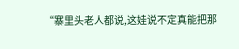“寨里头老人都说,这娃说不定真能把那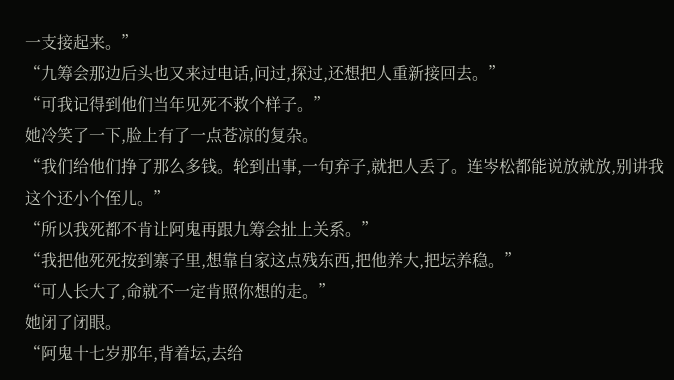一支接起来。”
“九筹会那边后头也又来过电话,问过,探过,还想把人重新接回去。”
“可我记得到他们当年见死不救个样子。”
她冷笑了一下,脸上有了一点苍凉的复杂。
“我们给他们挣了那么多钱。轮到出事,一句弃子,就把人丢了。连岑松都能说放就放,别讲我这个还小个侄儿。”
“所以我死都不肯让阿鬼再跟九筹会扯上关系。”
“我把他死死按到寨子里,想靠自家这点残东西,把他养大,把坛养稳。”
“可人长大了,命就不一定肯照你想的走。”
她闭了闭眼。
“阿鬼十七岁那年,背着坛,去给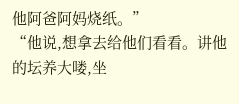他阿爸阿妈烧纸。”
“他说,想拿去给他们看看。讲他的坛养大喽,坐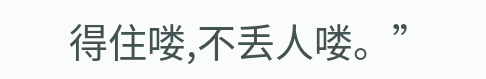得住喽,不丢人喽。”